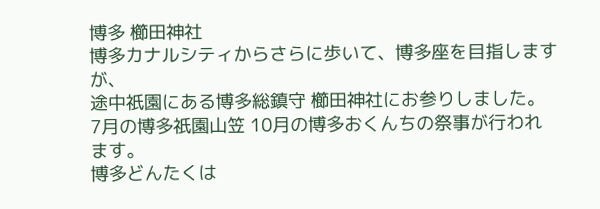博多 櫛田神社
博多カナルシティからさらに歩いて、博多座を目指しますが、
途中祇園にある博多総鎮守 櫛田神社にお参りしました。
7月の博多祇園山笠 10月の博多おくんちの祭事が行われます。
博多どんたくは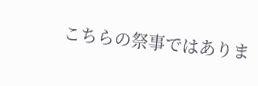こちらの祭事ではありま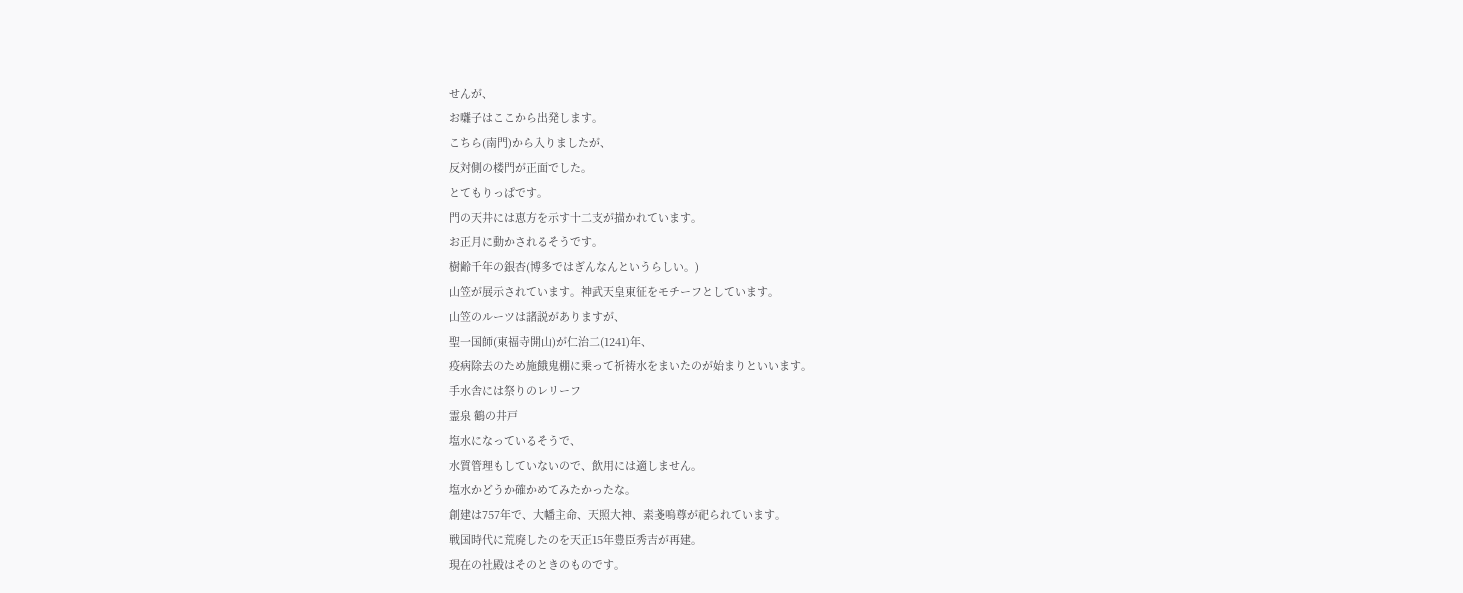せんが、
お囃子はここから出発します。
こちら(南門)から入りましたが、
反対側の楼門が正面でした。
とてもりっぱです。
門の天井には恵方を示す十二支が描かれています。
お正月に動かされるそうです。
樹齢千年の銀杏(博多ではぎんなんというらしい。)
山笠が展示されています。神武天皇東征をモチーフとしています。
山笠のルーツは諸説がありますが、
聖一国師(東福寺開山)が仁治二(1241)年、
疫病除去のため施餓鬼棚に乗って祈祷水をまいたのが始まりといいます。
手水舎には祭りのレリーフ
霊泉 鶴の井戸
塩水になっているそうで、
水質管理もしていないので、飲用には適しません。
塩水かどうか確かめてみたかったな。
創建は757年で、大幡主命、天照大神、素戔嗚尊が祀られています。
戦国時代に荒廃したのを天正15年豊臣秀吉が再建。
現在の社殿はそのときのものです。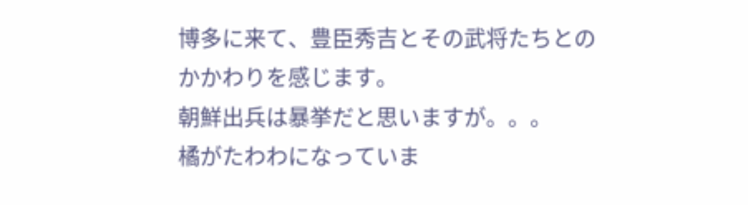博多に来て、豊臣秀吉とその武将たちとのかかわりを感じます。
朝鮮出兵は暴挙だと思いますが。。。
橘がたわわになっていま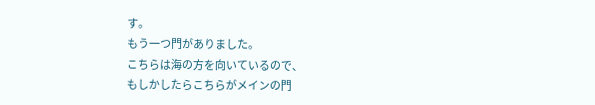す。
もう一つ門がありました。
こちらは海の方を向いているので、
もしかしたらこちらがメインの門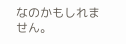なのかもしれません。